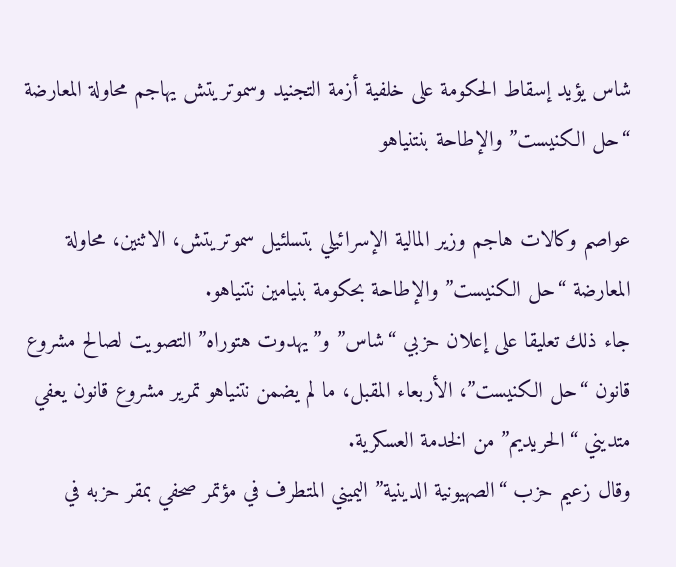شاس يؤيد إسقاط الحكومة على خلفية أزمة التجنيد وسموتريتش يهاجم محاولة المعارضة “حل الكنيست” والإطاحة بنتنياهو

عواصم وكالات هاجم وزير المالية الإسرائيلي بتسلئيل سموتريتش، الاثنين، محاولة المعارضة “حل الكنيست” والإطاحة بحكومة بنيامين نتنياهو.
جاء ذلك تعليقا على إعلان حزبي “شاس” و”يهدوت هتوراه” التصويت لصالح مشروع قانون “حل الكنيست”، الأربعاء المقبل، ما لم يضمن نتنياهو تمرير مشروع قانون يعفي متديني “الحريديم” من الخدمة العسكرية.
وقال زعيم حزب “الصهيونية الدينية” اليميني المتطرف في مؤتمر صحفي بمقر حزبه في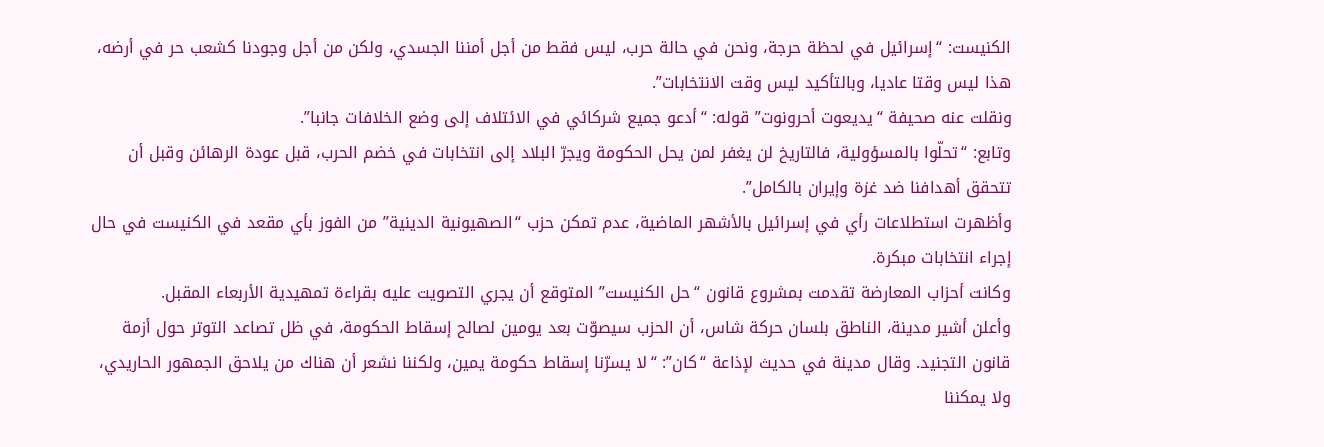الكنيست: “إسرائيل في لحظة حرجة، ونحن في حالة حرب، ليس فقط من أجل أمننا الجسدي، ولكن من أجل وجودنا كشعب حر في أرضه، هذا ليس وقتا عاديا، وبالتأكيد ليس وقت الانتخابات”.
ونقلت عنه صحيفة “يديعوت أحرونوت” قوله: “أدعو جميع شركائي في الائتلاف إلى وضع الخلافات جانبا”.
وتابع: “تحلّوا بالمسؤولية، فالتاريخ لن يغفر لمن يحل الحكومة ويجرّ البلاد إلى انتخابات في خضم الحرب، قبل عودة الرهائن وقبل أن تتحقق أهدافنا ضد غزة وإيران بالكامل”.
وأظهرت استطلاعات رأي في إسرائيل بالأشهر الماضية، عدم تمكن حزب “الصهيونية الدينية” من الفوز بأي مقعد في الكنيست في حال إجراء انتخابات مبكرة.
وكانت أحزاب المعارضة تقدمت بمشروع قانون “حل الكنيست” المتوقع أن يجري التصويت عليه بقراءة تمهيدية الأربعاء المقبل.
وأعلن أشير مدينة، الناطق بلسان حركة شاس، أن الحزب سيصوّت بعد يومين لصالح إسقاط الحكومة، في ظل تصاعد التوتر حول أزمة قانون التجنيد. وقال مدينة في حديث لإذاعة “كان”: “لا يسرّنا إسقاط حكومة يمين، ولكننا نشعر أن هناك من يلاحق الجمهور الحاريدي، ولا يمكننا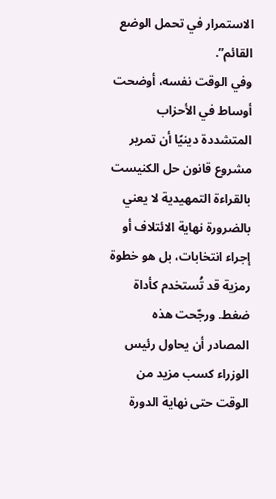الاستمرار في تحمل الوضع القائم”.
وفي الوقت نفسه، أوضحت أوساط في الأحزاب المتشددة دينيًا أن تمرير مشروع قانون حل الكنيست بالقراءة التمهيدية لا يعني بالضرورة نهاية الائتلاف أو إجراء انتخابات، بل هو خطوة رمزية قد تُستخدم كأداة ضغط. ورجّحت هذه المصادر أن يحاول رئيس الوزراء كسب مزيد من الوقت حتى نهاية الدورة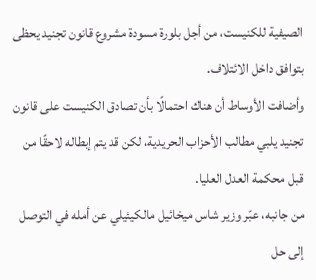الصيفية للكنيست، من أجل بلورة مسودة مشروع قانون تجنيد يحظى بتوافق داخل الائتلاف.
وأضافت الأوساط أن هناك احتمالًا بأن تصادق الكنيست على قانون تجنيد يلبي مطالب الأحزاب الحريدية، لكن قد يتم إبطاله لاحقًا من قبل محكمة العدل العليا.
من جانبه، عبّر وزير شاس ميخائيل مالكيئيلي عن أمله في التوصل إلى حل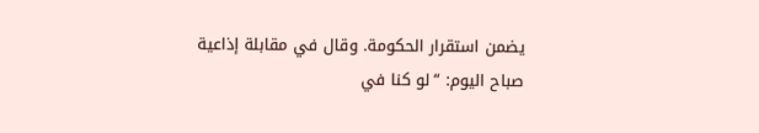يضمن استقرار الحكومة. وقال في مقابلة إذاعية صباح اليوم: “لو كنا في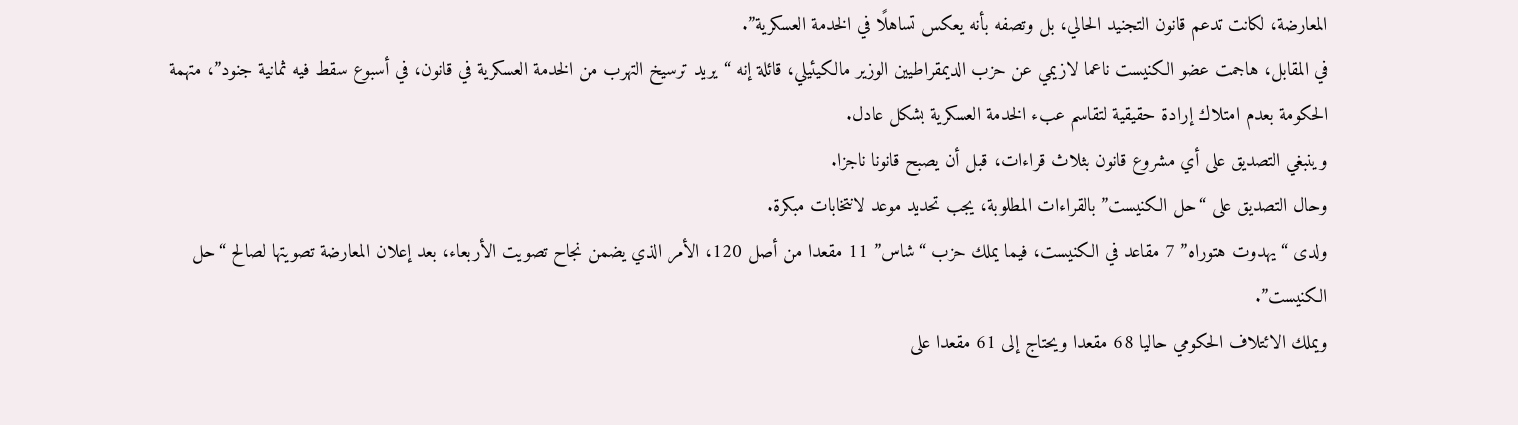المعارضة، لكانت تدعم قانون التجنيد الحالي، بل وتصفه بأنه يعكس تساهلًا في الخدمة العسكرية”.
في المقابل، هاجمت عضو الكنيست ناعما لازيمي عن حزب الديمقراطيين الوزير مالكيئيلي، قائلة إنه “يريد ترسيخ التهرب من الخدمة العسكرية في قانون، في أسبوع سقط فيه ثمانية جنود”، متهمة الحكومة بعدم امتلاك إرادة حقيقية لتقاسم عبء الخدمة العسكرية بشكل عادل.
وينبغي التصديق على أي مشروع قانون بثلاث قراءات، قبل أن يصبح قانونا ناجزا.
وحال التصديق على “حل الكنيست” بالقراءات المطلوبة، يجب تحديد موعد لانتخابات مبكرة.
ولدى “يهدوت هتوراه” 7 مقاعد في الكنيست، فيما يملك حزب “شاس” 11 مقعدا من أصل 120، الأمر الذي يضمن نجاح تصويت الأربعاء، بعد إعلان المعارضة تصويتها لصالح “حل الكنيست”.
ويملك الائتلاف الحكومي حاليا 68 مقعدا ويحتاج إلى 61 مقعدا على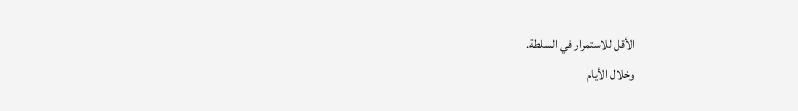الأقل للاستمرار في السلطة.
وخلال الأيام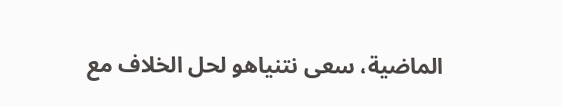الماضية، سعى نتنياهو لحل الخلاف مع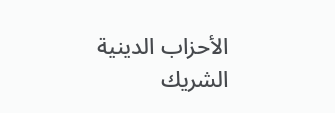الأحزاب الدينية الشريك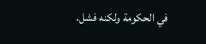في الحكومة ولكنه فشل.